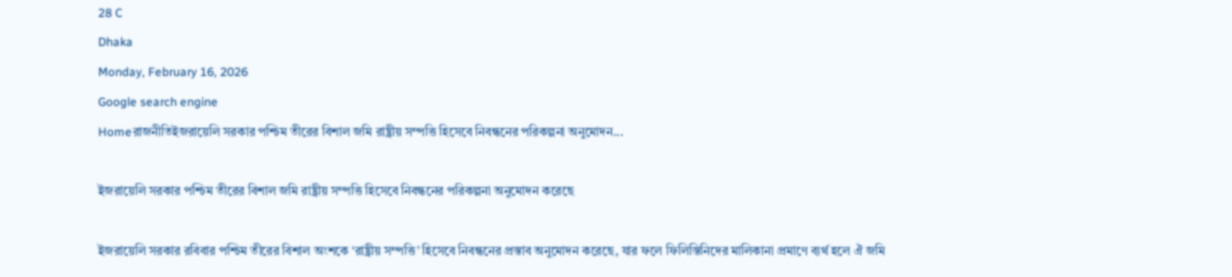28 C
Dhaka
Monday, February 16, 2026
Google search engine
Homeরাজনীতিইজরায়েলি সরকার পশ্চিম তীরের বিশাল জমি রাষ্ট্রীয় সম্পত্তি হিসেবে নিবন্ধনের পরিকল্পনা অনুমোদন...

ইজরায়েলি সরকার পশ্চিম তীরের বিশাল জমি রাষ্ট্রীয় সম্পত্তি হিসেবে নিবন্ধনের পরিকল্পনা অনুমোদন করেছে

ইজরায়েলি সরকার রবিবার পশ্চিম তীরের বিশাল অংশকে ‘রাষ্ট্রীয় সম্পত্তি’ হিসেবে নিবন্ধনের প্রস্তাব অনুমোদন করেছে, যার ফলে ফিলিস্তিনিদের মালিকানা প্রমাণে ব্যর্থ হলে ঐ জমি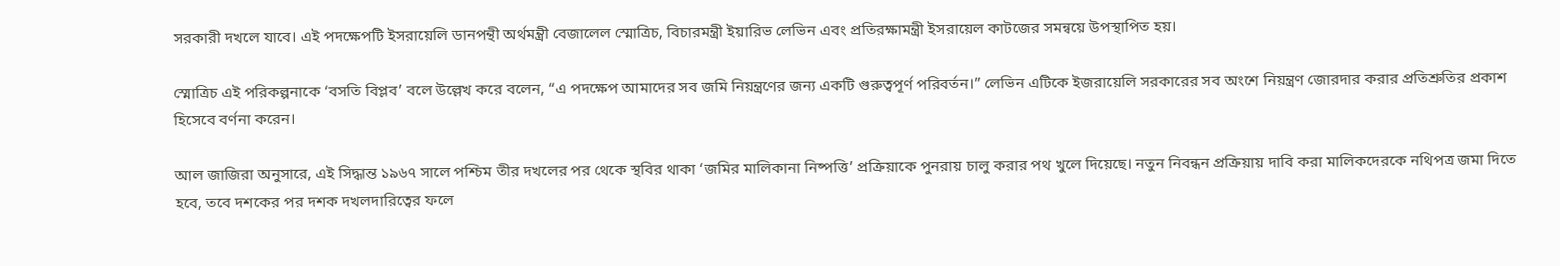সরকারী দখলে যাবে। এই পদক্ষেপটি ইসরায়েলি ডানপন্থী অর্থমন্ত্রী বেজালেল স্মোত্রিচ, বিচারমন্ত্রী ইয়ারিভ লেভিন এবং প্রতিরক্ষামন্ত্রী ইসরায়েল কাটজের সমন্বয়ে উপস্থাপিত হয়।

স্মোত্রিচ এই পরিকল্পনাকে ‘বসতি বিপ্লব’ বলে উল্লেখ করে বলেন, “এ পদক্ষেপ আমাদের সব জমি নিয়ন্ত্রণের জন্য একটি গুরুত্বপূর্ণ পরিবর্তন।” লেভিন এটিকে ইজরায়েলি সরকারের সব অংশে নিয়ন্ত্রণ জোরদার করার প্রতিশ্রুতির প্রকাশ হিসেবে বর্ণনা করেন।

আল জাজিরা অনুসারে, এই সিদ্ধান্ত ১৯৬৭ সালে পশ্চিম তীর দখলের পর থেকে স্থবির থাকা ‘জমির মালিকানা নিষ্পত্তি’ প্রক্রিয়াকে পুনরায় চালু করার পথ খুলে দিয়েছে। নতুন নিবন্ধন প্রক্রিয়ায় দাবি করা মালিকদেরকে নথিপত্র জমা দিতে হবে, তবে দশকের পর দশক দখলদারিত্বের ফলে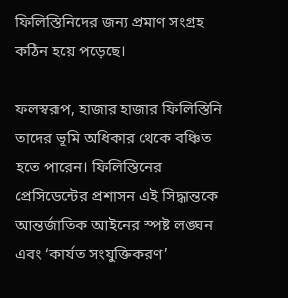ফিলিস্তিনিদের জন্য প্রমাণ সংগ্রহ কঠিন হয়ে পড়েছে।

ফলস্বরূপ, হাজার হাজার ফিলিস্তিনি তাদের ভূমি অধিকার থেকে বঞ্চিত হতে পারেন। ফিলিস্তিনের প্রেসিডেন্টের প্রশাসন এই সিদ্ধান্তকে আন্তর্জাতিক আইনের স্পষ্ট লঙ্ঘন এবং ‘কার্যত সংযুক্তিকরণ’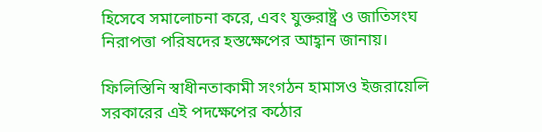হিসেবে সমালোচনা করে, এবং যুক্তরাষ্ট্র ও জাতিসংঘ নিরাপত্তা পরিষদের হস্তক্ষেপের আহ্বান জানায়।

ফিলিস্তিনি স্বাধীনতাকামী সংগঠন হামাসও ইজরায়েলি সরকারের এই পদক্ষেপের কঠোর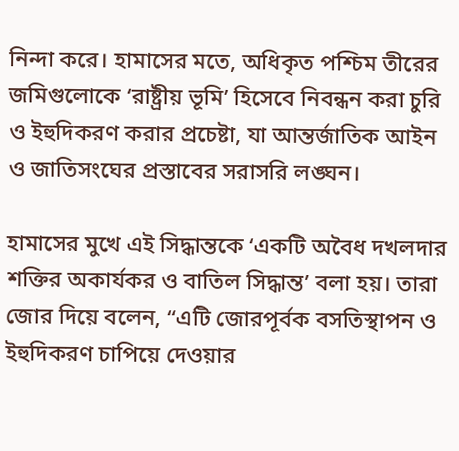নিন্দা করে। হামাসের মতে, অধিকৃত পশ্চিম তীরের জমিগুলোকে ‘রাষ্ট্রীয় ভূমি’ হিসেবে নিবন্ধন করা চুরি ও ইহুদিকরণ করার প্রচেষ্টা, যা আন্তর্জাতিক আইন ও জাতিসংঘের প্রস্তাবের সরাসরি লঙ্ঘন।

হামাসের মুখে এই সিদ্ধান্তকে ‘একটি অবৈধ দখলদার শক্তির অকার্যকর ও বাতিল সিদ্ধান্ত’ বলা হয়। তারা জোর দিয়ে বলেন, “এটি জোরপূর্বক বসতিস্থাপন ও ইহুদিকরণ চাপিয়ে দেওয়ার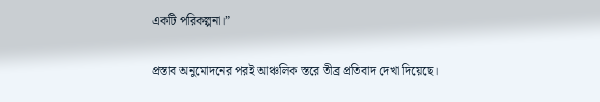একটি পরিকল্পনা।”

প্রস্তাব অনুমোদনের পরই আঞ্চলিক স্তরে তীব্র প্রতিবাদ দেখা দিয়েছে।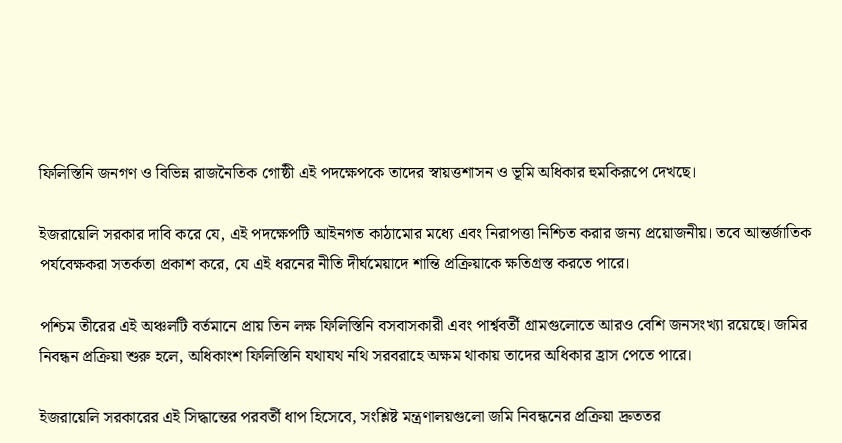ফিলিস্তিনি জনগণ ও বিভিন্ন রাজনৈতিক গোষ্ঠী এই পদক্ষেপকে তাদের স্বায়ত্তশাসন ও ভূমি অধিকার হুমকিরূপে দেখছে।

ইজরায়েলি সরকার দাবি করে যে, এই পদক্ষেপটি আইনগত কাঠামোর মধ্যে এবং নিরাপত্তা নিশ্চিত করার জন্য প্রয়োজনীয়। তবে আন্তর্জাতিক পর্যবেক্ষকরা সতর্কতা প্রকাশ করে, যে এই ধরনের নীতি দীর্ঘমেয়াদে শান্তি প্রক্রিয়াকে ক্ষতিগ্রস্ত করতে পারে।

পশ্চিম তীরের এই অঞ্চলটি বর্তমানে প্রায় তিন লক্ষ ফিলিস্তিনি বসবাসকারী এবং পার্শ্ববর্তী গ্রামগুলোতে আরও বেশি জনসংখ্যা রয়েছে। জমির নিবন্ধন প্রক্রিয়া শুরু হলে, অধিকাংশ ফিলিস্তিনি যথাযথ নথি সরবরাহে অক্ষম থাকায় তাদের অধিকার হ্রাস পেতে পারে।

ইজরায়েলি সরকারের এই সিদ্ধান্তের পরবর্তী ধাপ হিসেবে, সংশ্লিষ্ট মন্ত্রণালয়গুলো জমি নিবন্ধনের প্রক্রিয়া দ্রুততর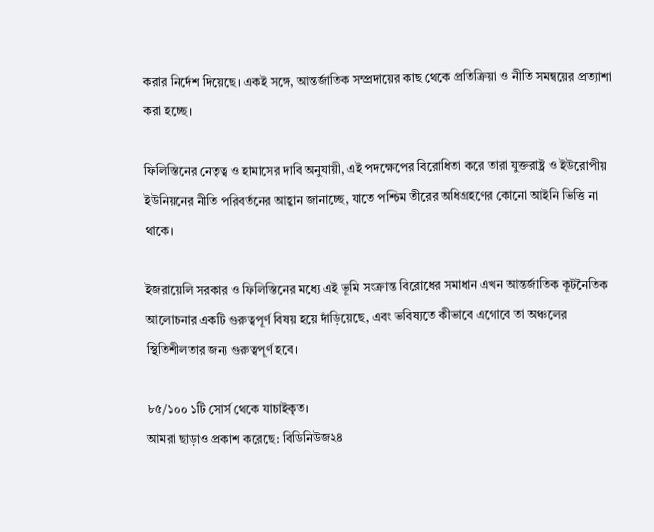করার নির্দেশ দিয়েছে। একই সঙ্গে, আন্তর্জাতিক সম্প্রদায়ের কাছ থেকে প্রতিক্রিয়া ও নীতি সমন্বয়ের প্রত্যাশা করা হচ্ছে।

ফিলিস্তিনের নেতৃত্ব ও হামাসের দাবি অনুযায়ী, এই পদক্ষেপের বিরোধিতা করে তারা যুক্তরাষ্ট্র ও ইউরোপীয় ইউনিয়নের নীতি পরিবর্তনের আহ্বান জানাচ্ছে, যাতে পশ্চিম তীরের অধিগ্রহণের কোনো আইনি ভিত্তি না থাকে।

ইজরায়েলি সরকার ও ফিলিস্তিনের মধ্যে এই ভূমি সংক্রান্ত বিরোধের সমাধান এখন আন্তর্জাতিক কূটনৈতিক আলোচনার একটি গুরুত্বপূর্ণ বিষয় হয়ে দাঁড়িয়েছে, এবং ভবিষ্যতে কীভাবে এগোবে তা অঞ্চলের স্থিতিশীলতার জন্য গুরুত্বপূর্ণ হবে।

৮৫/১০০ ১টি সোর্স থেকে যাচাইকৃত।
আমরা ছাড়াও প্রকাশ করেছে: বিডিনিউজ২৪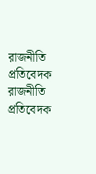রাজনীতি প্রতিবেদক
রাজনীতি প্রতিবেদক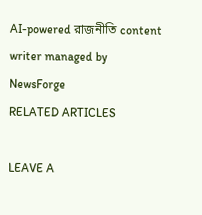AI-powered রাজনীতি content writer managed by NewsForge
RELATED ARTICLES

LEAVE A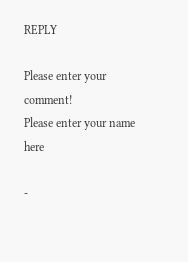REPLY

Please enter your comment!
Please enter your name here

-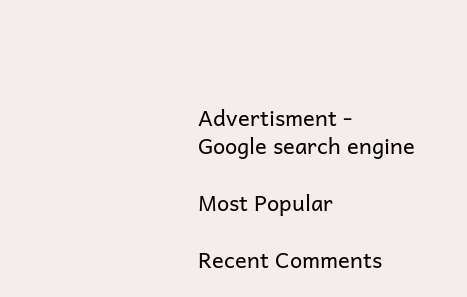Advertisment -
Google search engine

Most Popular

Recent Comments